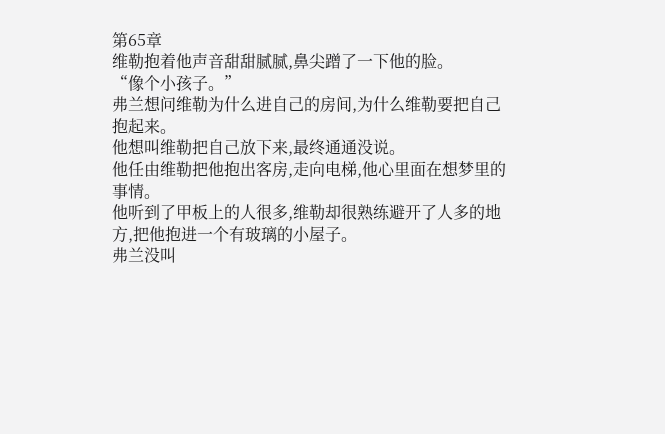第65章
维勒抱着他声音甜甜腻腻,鼻尖蹭了一下他的脸。
“像个小孩子。”
弗兰想问维勒为什么进自己的房间,为什么维勒要把自己抱起来。
他想叫维勒把自己放下来,最终通通没说。
他任由维勒把他抱出客房,走向电梯,他心里面在想梦里的事情。
他听到了甲板上的人很多,维勒却很熟练避开了人多的地方,把他抱进一个有玻璃的小屋子。
弗兰没叫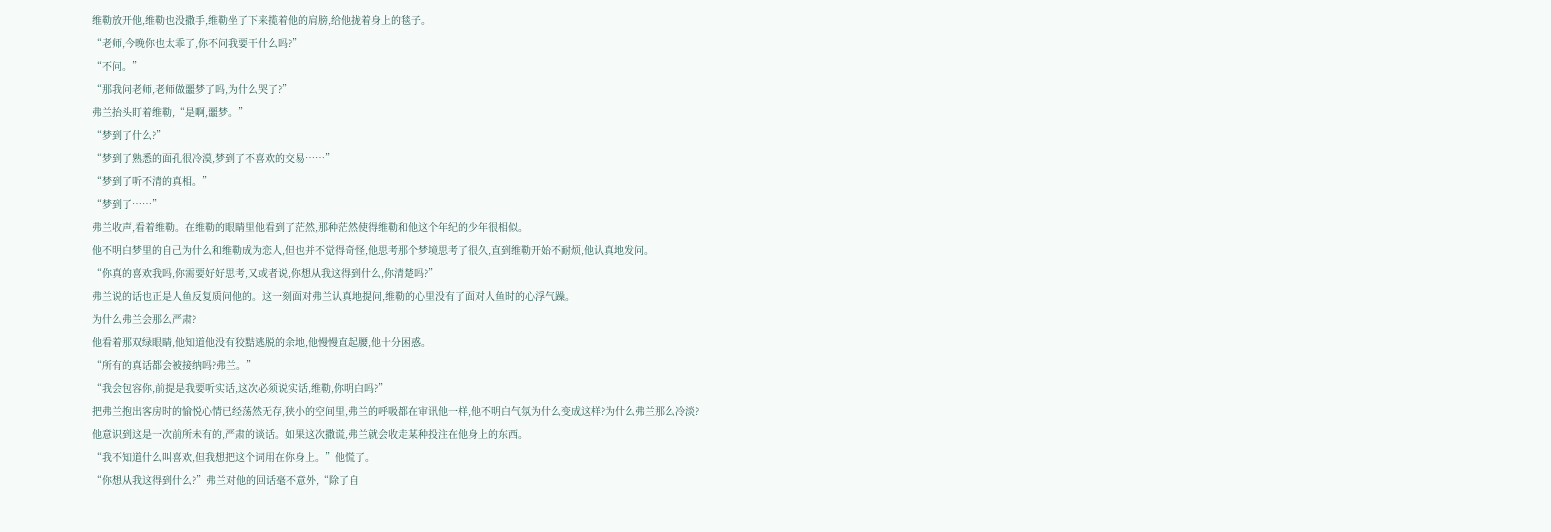维勒放开他,维勒也没撒手,维勒坐了下来揽着他的肩膀,给他拢着身上的毯子。
“老师,今晚你也太乖了,你不问我要干什么吗?”
“不问。”
“那我问老师,老师做噩梦了吗,为什么哭了?”
弗兰抬头盯着维勒,“是啊,噩梦。”
“梦到了什么?”
“梦到了熟悉的面孔很冷漠,梦到了不喜欢的交易……”
“梦到了听不清的真相。”
“梦到了……”
弗兰收声,看着维勒。在维勒的眼睛里他看到了茫然,那种茫然使得维勒和他这个年纪的少年很相似。
他不明白梦里的自己为什么和维勒成为恋人,但也并不觉得奇怪,他思考那个梦境思考了很久,直到维勒开始不耐烦,他认真地发问。
“你真的喜欢我吗,你需要好好思考,又或者说,你想从我这得到什么,你清楚吗?”
弗兰说的话也正是人鱼反复质问他的。这一刻面对弗兰认真地提问,维勒的心里没有了面对人鱼时的心浮气躁。
为什么弗兰会那么严肃?
他看着那双绿眼睛,他知道他没有狡黠逃脱的余地,他慢慢直起腰,他十分困惑。
“所有的真话都会被接纳吗?弗兰。”
“我会包容你,前提是我要听实话,这次必须说实话,维勒,你明白吗?”
把弗兰抱出客房时的愉悦心情已经荡然无存,狭小的空间里,弗兰的呼吸都在审讯他一样,他不明白气氛为什么变成这样?为什么弗兰那么冷淡?
他意识到这是一次前所未有的,严肃的谈话。如果这次撒谎,弗兰就会收走某种投注在他身上的东西。
“我不知道什么叫喜欢,但我想把这个词用在你身上。”他慌了。
“你想从我这得到什么?”弗兰对他的回话毫不意外,“除了自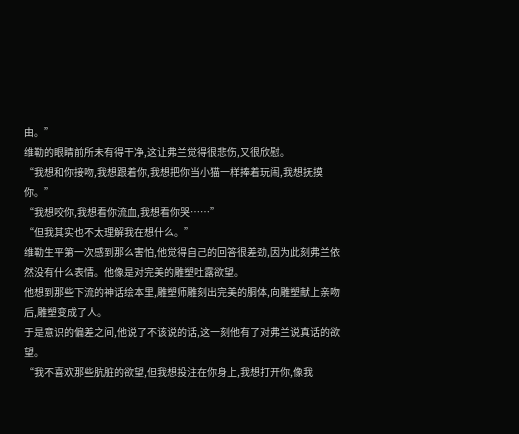由。”
维勒的眼睛前所未有得干净,这让弗兰觉得很悲伤,又很欣慰。
“我想和你接吻,我想跟着你,我想把你当小猫一样捧着玩闹,我想抚摸你。”
“我想咬你,我想看你流血,我想看你哭……”
“但我其实也不太理解我在想什么。”
维勒生平第一次感到那么害怕,他觉得自己的回答很差劲,因为此刻弗兰依然没有什么表情。他像是对完美的雕塑吐露欲望。
他想到那些下流的神话绘本里,雕塑师雕刻出完美的胴体,向雕塑献上亲吻后,雕塑变成了人。
于是意识的偏差之间,他说了不该说的话,这一刻他有了对弗兰说真话的欲望。
“我不喜欢那些肮脏的欲望,但我想投注在你身上,我想打开你,像我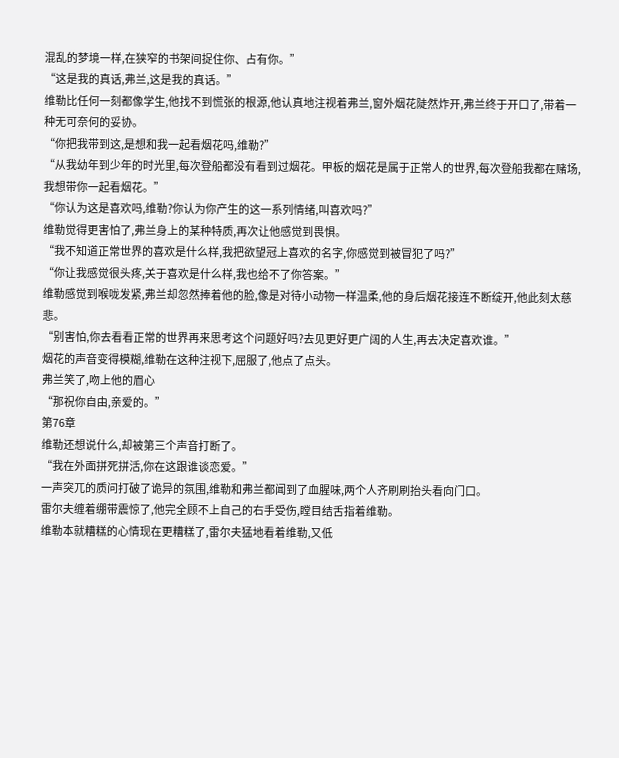混乱的梦境一样,在狭窄的书架间捉住你、占有你。”
“这是我的真话,弗兰,这是我的真话。”
维勒比任何一刻都像学生,他找不到慌张的根源,他认真地注视着弗兰,窗外烟花陡然炸开,弗兰终于开口了,带着一种无可奈何的妥协。
“你把我带到这,是想和我一起看烟花吗,维勒?”
“从我幼年到少年的时光里,每次登船都没有看到过烟花。甲板的烟花是属于正常人的世界,每次登船我都在赌场,我想带你一起看烟花。”
“你认为这是喜欢吗,维勒?你认为你产生的这一系列情绪,叫喜欢吗?”
维勒觉得更害怕了,弗兰身上的某种特质,再次让他感觉到畏惧。
“我不知道正常世界的喜欢是什么样,我把欲望冠上喜欢的名字,你感觉到被冒犯了吗?”
“你让我感觉很头疼,关于喜欢是什么样,我也给不了你答案。”
维勒感觉到喉咙发紧,弗兰却忽然捧着他的脸,像是对待小动物一样温柔,他的身后烟花接连不断绽开,他此刻太慈悲。
“别害怕,你去看看正常的世界再来思考这个问题好吗?去见更好更广阔的人生,再去决定喜欢谁。”
烟花的声音变得模糊,维勒在这种注视下,屈服了,他点了点头。
弗兰笑了,吻上他的眉心
“那祝你自由,亲爱的。”
第76章
维勒还想说什么,却被第三个声音打断了。
“我在外面拼死拼活,你在这跟谁谈恋爱。”
一声突兀的质问打破了诡异的氛围,维勒和弗兰都闻到了血腥味,两个人齐刷刷抬头看向门口。
雷尔夫缠着绷带震惊了,他完全顾不上自己的右手受伤,瞠目结舌指着维勒。
维勒本就糟糕的心情现在更糟糕了,雷尔夫猛地看着维勒,又低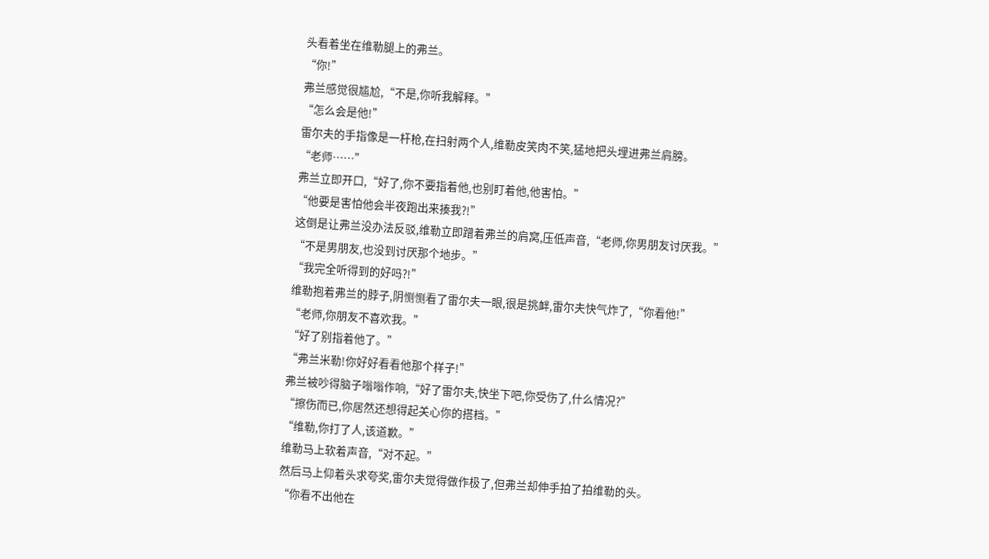头看着坐在维勒腿上的弗兰。
“你!”
弗兰感觉很尴尬,“不是,你听我解释。”
“怎么会是他!”
雷尔夫的手指像是一杆枪,在扫射两个人,维勒皮笑肉不笑,猛地把头埋进弗兰肩膀。
“老师……”
弗兰立即开口,“好了,你不要指着他,也别盯着他,他害怕。”
“他要是害怕他会半夜跑出来揍我?!”
这倒是让弗兰没办法反驳,维勒立即蹭着弗兰的肩窝,压低声音,“老师,你男朋友讨厌我。”
“不是男朋友,也没到讨厌那个地步。”
“我完全听得到的好吗?!”
维勒抱着弗兰的脖子,阴恻恻看了雷尔夫一眼,很是挑衅,雷尔夫快气炸了,“你看他!”
“老师,你朋友不喜欢我。”
“好了别指着他了。”
“弗兰米勒!你好好看看他那个样子!”
弗兰被吵得脑子嗡嗡作响,“好了雷尔夫,快坐下吧,你受伤了,什么情况?”
“擦伤而已,你居然还想得起关心你的搭档。”
“维勒,你打了人,该道歉。”
维勒马上软着声音,“对不起。”
然后马上仰着头求夸奖,雷尔夫觉得做作极了,但弗兰却伸手拍了拍维勒的头。
“你看不出他在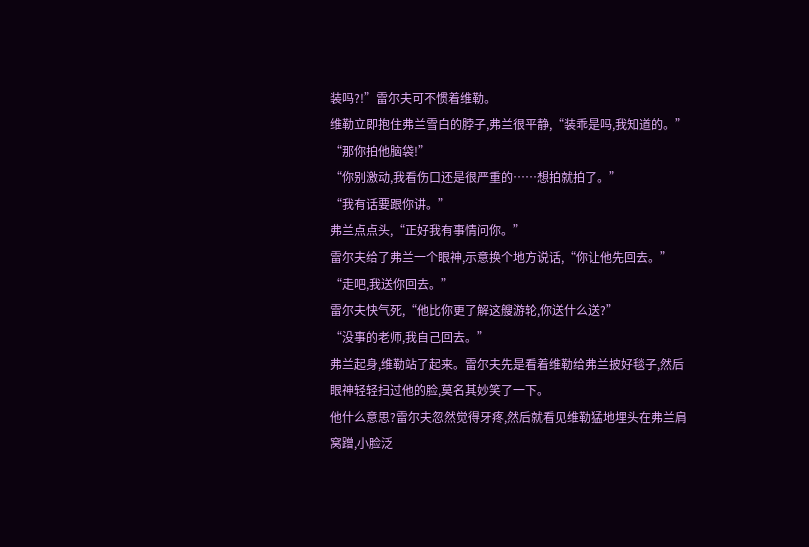装吗?!”雷尔夫可不惯着维勒。
维勒立即抱住弗兰雪白的脖子,弗兰很平静,“装乖是吗,我知道的。”
“那你拍他脑袋!”
“你别激动,我看伤口还是很严重的……想拍就拍了。”
“我有话要跟你讲。”
弗兰点点头,“正好我有事情问你。”
雷尔夫给了弗兰一个眼神,示意换个地方说话,“你让他先回去。”
“走吧,我送你回去。”
雷尔夫快气死,“他比你更了解这艘游轮,你送什么送?”
“没事的老师,我自己回去。”
弗兰起身,维勒站了起来。雷尔夫先是看着维勒给弗兰披好毯子,然后眼神轻轻扫过他的脸,莫名其妙笑了一下。
他什么意思?雷尔夫忽然觉得牙疼,然后就看见维勒猛地埋头在弗兰肩窝蹭,小脸泛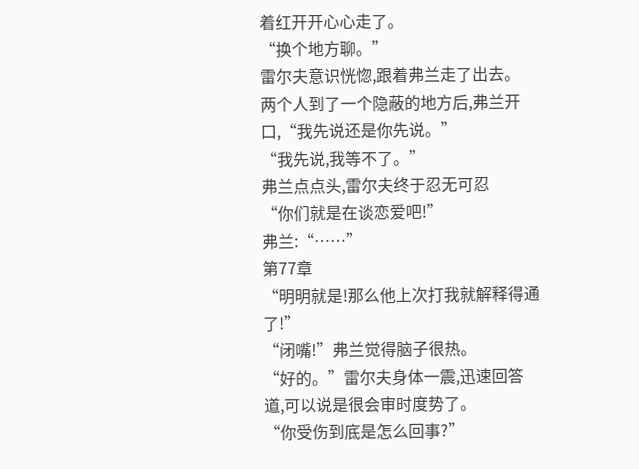着红开开心心走了。
“换个地方聊。”
雷尔夫意识恍惚,跟着弗兰走了出去。
两个人到了一个隐蔽的地方后,弗兰开口,“我先说还是你先说。”
“我先说,我等不了。”
弗兰点点头,雷尔夫终于忍无可忍
“你们就是在谈恋爱吧!”
弗兰:“……”
第77章
“明明就是!那么他上次打我就解释得通了!”
“闭嘴!”弗兰觉得脑子很热。
“好的。”雷尔夫身体一震,迅速回答道,可以说是很会审时度势了。
“你受伤到底是怎么回事?”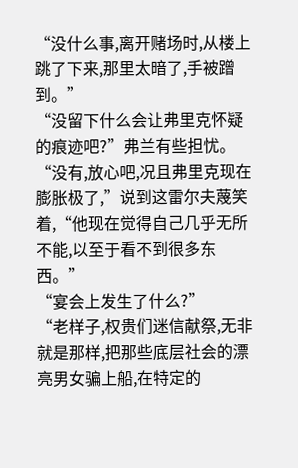“没什么事,离开赌场时,从楼上跳了下来,那里太暗了,手被蹭到。”
“没留下什么会让弗里克怀疑的痕迹吧?”弗兰有些担忧。
“没有,放心吧,况且弗里克现在膨胀极了,”说到这雷尔夫蔑笑着,“他现在觉得自己几乎无所不能,以至于看不到很多东西。”
“宴会上发生了什么?”
“老样子,权贵们迷信献祭,无非就是那样,把那些底层社会的漂亮男女骗上船,在特定的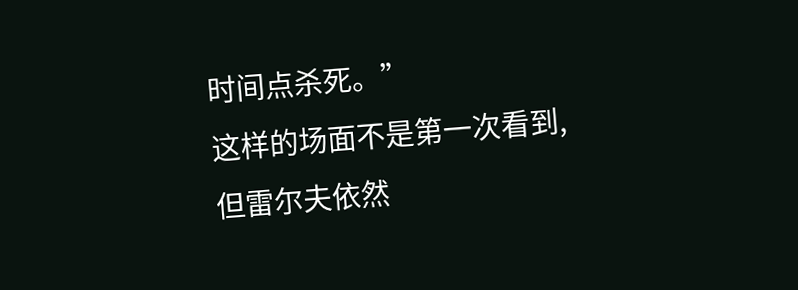时间点杀死。”
这样的场面不是第一次看到,但雷尔夫依然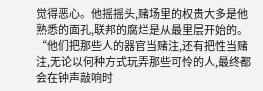觉得恶心。他摇摇头,赌场里的权贵大多是他熟悉的面孔,联邦的腐烂是从最里层开始的。
“他们把那些人的器官当赌注,还有把性当赌注,无论以何种方式玩弄那些可怜的人,最终都会在钟声敲响时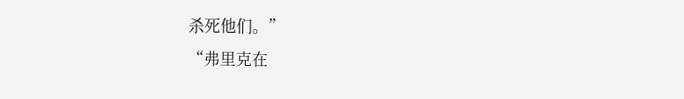杀死他们。”
“弗里克在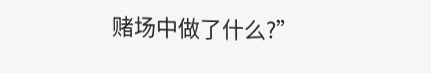赌场中做了什么?”